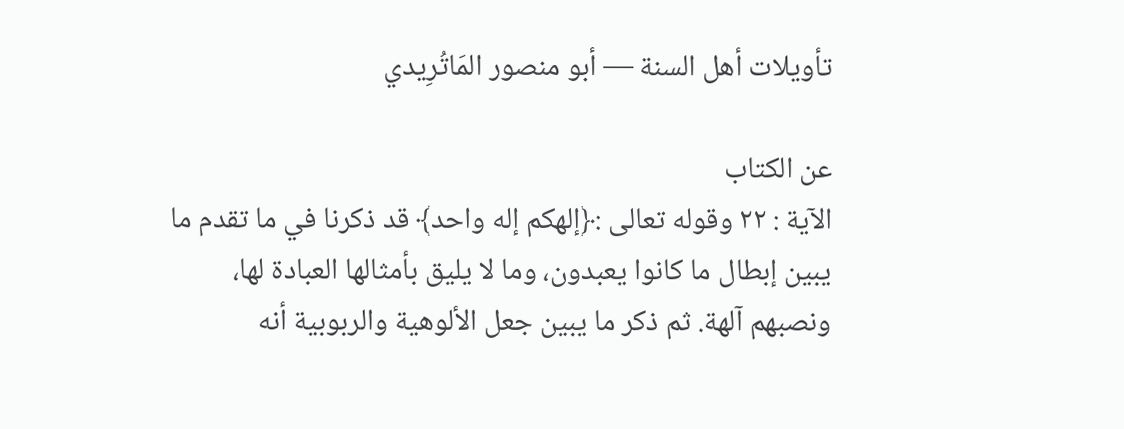تأويلات أهل السنة — أبو منصور المَاتُرِيدي

عن الكتاب
الآية : ٢٢ وقوله تعالى :﴿إلهكم إله واحد﴾ قد ذكرنا في ما تقدم ما يبين إبطال ما كانوا يعبدون، وما لا يليق بأمثالها العبادة لها، ونصبهم آلهة. ثم ذكر ما يبين جعل الألوهية والربوبية أنه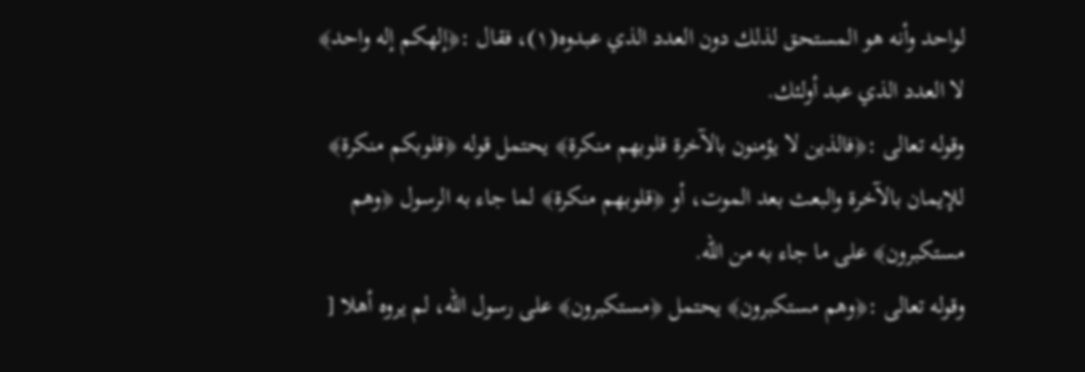لواحد وأنه هو المستحق لذلك دون العدد الذي عبدوه(١)، فقال :﴿إلهكم إله واحد﴾ لا العدد الذي عبد أولئك.
وقوله تعالى :﴿فالذين لا يؤمنون بالآخرة قلوبهم منكرة﴾ يحتمل قوله ﴿قلوبكم منكرة﴾ للإيمان بالآخرة والبعث بعد الموت، أو ﴿قلوبهم منكرة﴾ لما جاء به الرسول ﴿وهم مستكبرون﴾ على ما جاء به من الله.
وقوله تعالى :﴿وهم مستكبرون﴾ يحتمل ﴿مستكبرون﴾ على رسول الله، لم يروه أهلا [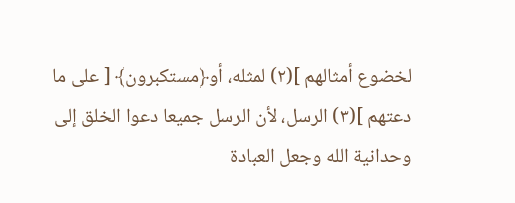لخضوع أمثالهم ](٢) لمثله، أو﴿مستكبرون﴾ [ على ما دعتهم ](٣) الرسل، لأن الرسل جميعا دعوا الخلق إلى وحدانية الله وجعل العبادة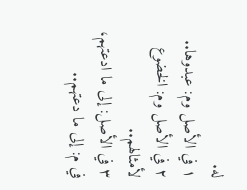له.
١ في الأصل وم: عبدوها..
٢ في الأصل وم: الخضوع لأمثالهم..
٣ في الأصل: إلى ما ادعتهم، في م: إلى ما دعتهم..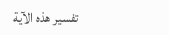تفسير هذه الآية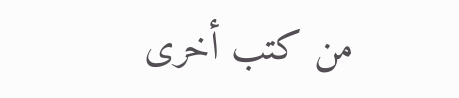من كتب أخرى